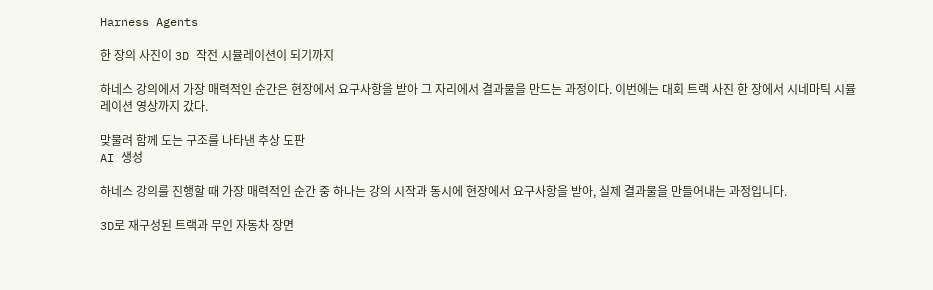Harness Agents

한 장의 사진이 3D 작전 시뮬레이션이 되기까지

하네스 강의에서 가장 매력적인 순간은 현장에서 요구사항을 받아 그 자리에서 결과물을 만드는 과정이다. 이번에는 대회 트랙 사진 한 장에서 시네마틱 시뮬레이션 영상까지 갔다.

맞물려 함께 도는 구조를 나타낸 추상 도판
AI 생성

하네스 강의를 진행할 때 가장 매력적인 순간 중 하나는 강의 시작과 동시에 현장에서 요구사항을 받아, 실제 결과물을 만들어내는 과정입니다.

3D로 재구성된 트랙과 무인 자동차 장면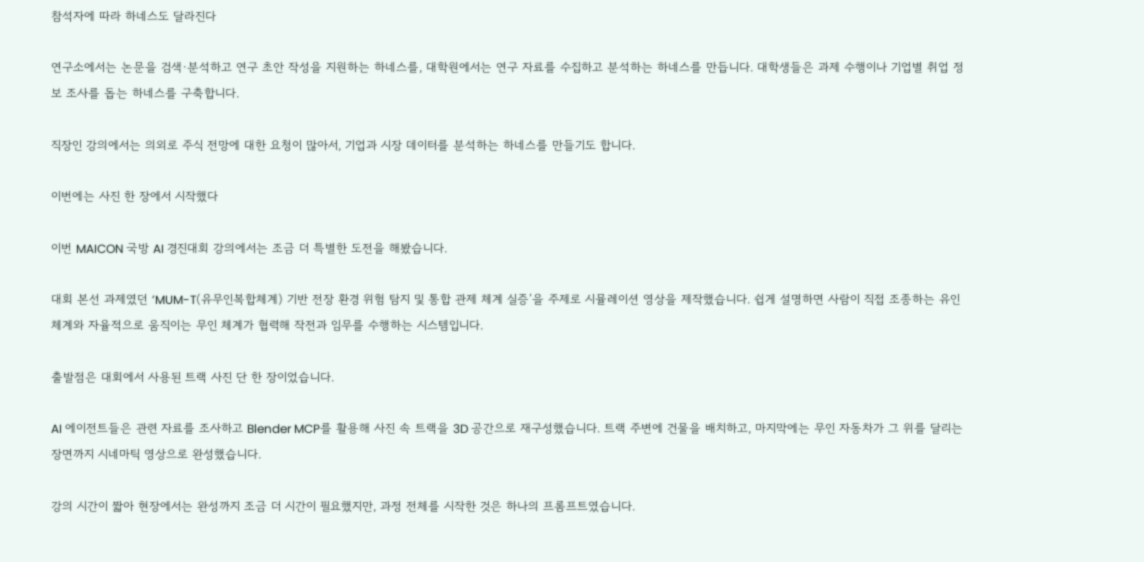참석자에 따라 하네스도 달라진다

연구소에서는 논문을 검색·분석하고 연구 초안 작성을 지원하는 하네스를, 대학원에서는 연구 자료를 수집하고 분석하는 하네스를 만듭니다. 대학생들은 과제 수행이나 기업별 취업 정보 조사를 돕는 하네스를 구축합니다.

직장인 강의에서는 의외로 주식 전망에 대한 요청이 많아서, 기업과 시장 데이터를 분석하는 하네스를 만들기도 합니다.

이번에는 사진 한 장에서 시작했다

이번 MAICON 국방 AI 경진대회 강의에서는 조금 더 특별한 도전을 해봤습니다.

대회 본선 과제였던 ’MUM-T(유무인복합체계) 기반 전장 환경 위험 탐지 및 통합 관제 체계 실증’을 주제로 시뮬레이션 영상을 제작했습니다. 쉽게 설명하면 사람이 직접 조종하는 유인 체계와 자율적으로 움직이는 무인 체계가 협력해 작전과 임무를 수행하는 시스템입니다.

출발점은 대회에서 사용된 트랙 사진 단 한 장이었습니다.

AI 에이전트들은 관련 자료를 조사하고 Blender MCP를 활용해 사진 속 트랙을 3D 공간으로 재구성했습니다. 트랙 주변에 건물을 배치하고, 마지막에는 무인 자동차가 그 위를 달리는 장면까지 시네마틱 영상으로 완성했습니다.

강의 시간이 짧아 현장에서는 완성까지 조금 더 시간이 필요했지만, 과정 전체를 시작한 것은 하나의 프롬프트였습니다.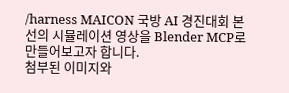/harness MAICON 국방 AI 경진대회 본선의 시뮬레이션 영상을 Blender MCP로 만들어보고자 합니다.
첨부된 이미지와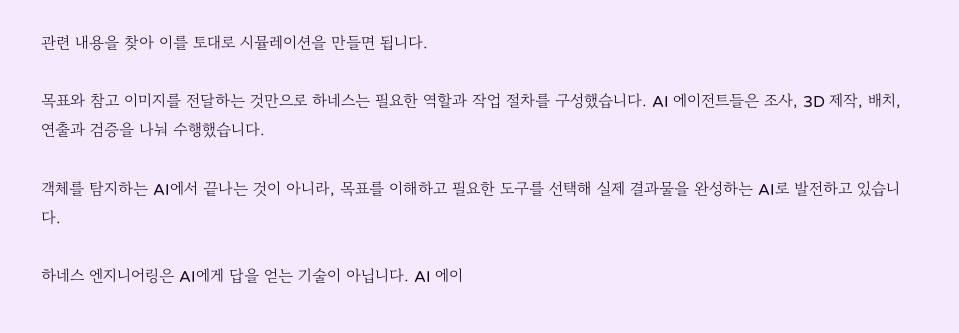관련 내용을 찾아 이를 토대로 시뮬레이션을 만들면 됩니다.

목표와 참고 이미지를 전달하는 것만으로 하네스는 필요한 역할과 작업 절차를 구성했습니다. AI 에이전트들은 조사, 3D 제작, 배치, 연출과 검증을 나눠 수행했습니다.

객체를 탐지하는 AI에서 끝나는 것이 아니라, 목표를 이해하고 필요한 도구를 선택해 실제 결과물을 완성하는 AI로 발전하고 있습니다.

하네스 엔지니어링은 AI에게 답을 얻는 기술이 아닙니다. AI 에이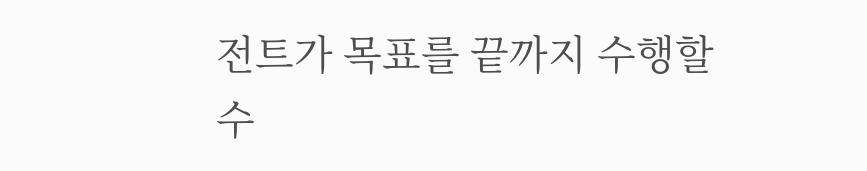전트가 목표를 끝까지 수행할 수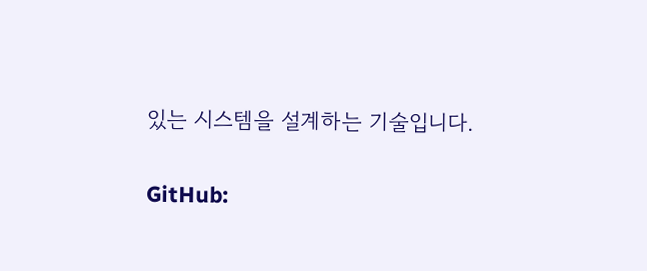있는 시스템을 설계하는 기술입니다.

GitHub: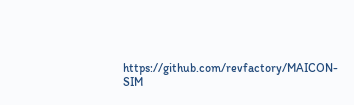https://github.com/revfactory/MAICON-SIM